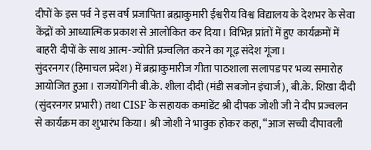दीपों के इस पर्व ने इस वर्ष प्रजापिता ब्रह्माकुमारी ईश्वरीय विश्व विद्यालय के देशभर के सेवा केंद्रों को आध्यात्मिक प्रकाश से आलोकित कर दिया। विभिन्न प्रांतों में हुए कार्यक्रमों में बाहरी दीपों के साथ आत्म-ज्योति प्रज्वलित करने का गूढ़ संदेश गूंजा।
सुंदरनगर (हिमाचल प्रदेश) में ब्रह्माकुमारीज गीता पाठशाला सलापड पर भव्य समारोह आयोजित हुआ। राजयोगिनी बी.के. शीला दीदी (मंडी सबजोन इंचार्ज), बी.के. शिखा दीदी (सुंदरनगर प्रभारी) तथा CISF के सहायक कमांडेंट श्री दीपक जोशी जी ने दीप प्रज्वलन से कार्यक्रम का शुभारंभ किया। श्री जोशी ने भावुक होकर कहा, “आज सच्ची दीपावली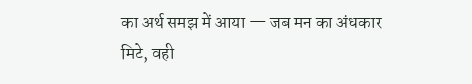का अर्थ समझ में आया — जब मन का अंधकार मिटे, वही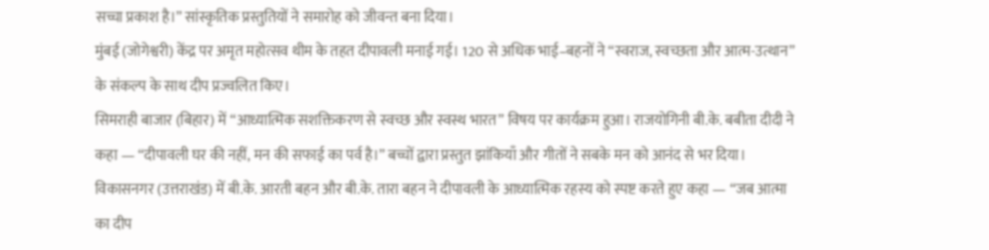सच्चा प्रकाश है।” सांस्कृतिक प्रस्तुतियों ने समारोह को जीवन्त बना दिया।
मुंबई (जोगेश्वरी) केंद्र पर अमृत महोत्सव थीम के तहत दीपावली मनाई गई। 120 से अधिक भाई–बहनों ने “स्वराज, स्वच्छता और आत्म-उत्थान” के संकल्प के साथ दीप प्रज्वलित किए।
सिमराही बाजार (बिहार) में “आध्यात्मिक सशक्तिकरण से स्वच्छ और स्वस्थ भारत” विषय पर कार्यक्रम हुआ। राजयोगिनी बी.के. बबीता दीदी ने कहा — “दीपावली घर की नहीं, मन की सफाई का पर्व है।” बच्चों द्वारा प्रस्तुत झांकियाँ और गीतों ने सबके मन को आनंद से भर दिया।
विकासनगर (उत्तराखंड) में बी.के. आरती बहन और बी.के. तारा बहन ने दीपावली के आध्यात्मिक रहस्य को स्पष्ट करते हुए कहा — “जब आत्मा का दीप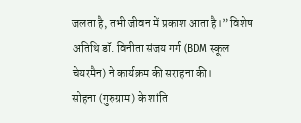जलता है, तभी जीवन में प्रकाश आता है।” विशेष अतिथि डॉ. विनीता संजय गर्ग (BDM स्कूल चेयरमैन) ने कार्यक्रम की सराहना की।
सोहना (गुरुग्राम) के शांति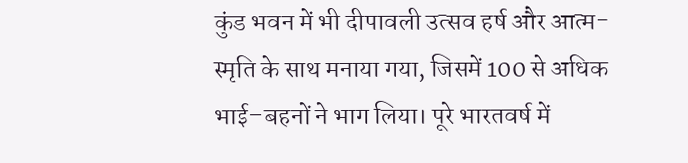कुंड भवन में भी दीपावली उत्सव हर्ष और आत्म-स्मृति के साथ मनाया गया, जिसमें 100 से अधिक भाई–बहनों ने भाग लिया। पूरे भारतवर्ष में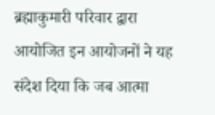ब्रह्माकुमारी परिवार द्वारा आयोजित इन आयोजनों ने यह संदेश दिया कि जब आत्मा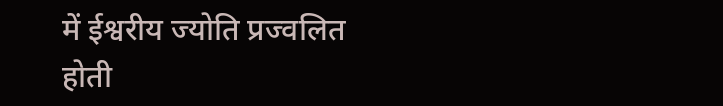में ईश्वरीय ज्योति प्रज्वलित होती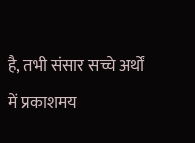है, तभी संसार सच्चे अर्थों में प्रकाशमय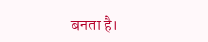बनता है।